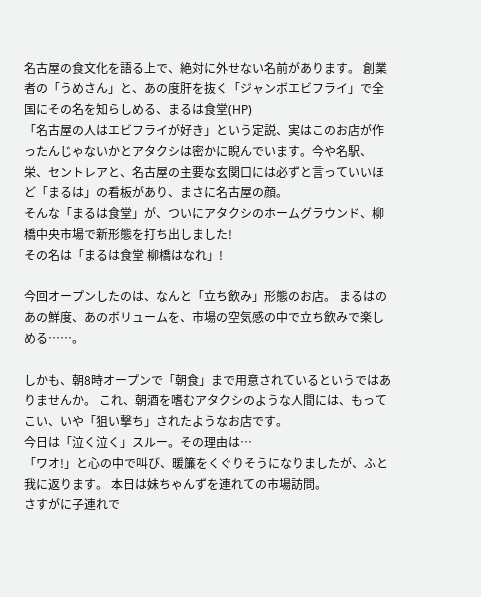名古屋の食文化を語る上で、絶対に外せない名前があります。 創業者の「うめさん」と、あの度肝を抜く「ジャンボエビフライ」で全国にその名を知らしめる、まるは食堂(HP)
「名古屋の人はエビフライが好き」という定説、実はこのお店が作ったんじゃないかとアタクシは密かに睨んでいます。今や名駅、栄、セントレアと、名古屋の主要な玄関口には必ずと言っていいほど「まるは」の看板があり、まさに名古屋の顔。
そんな「まるは食堂」が、ついにアタクシのホームグラウンド、柳橋中央市場で新形態を打ち出しました!
その名は「まるは食堂 柳橋はなれ」!

今回オープンしたのは、なんと「立ち飲み」形態のお店。 まるはのあの鮮度、あのボリュームを、市場の空気感の中で立ち飲みで楽しめる……。

しかも、朝8時オープンで「朝食」まで用意されているというではありませんか。 これ、朝酒を嗜むアタクシのような人間には、もってこい、いや「狙い撃ち」されたようなお店です。
今日は「泣く泣く」スルー。その理由は…
「ワオ!」と心の中で叫び、暖簾をくぐりそうになりましたが、ふと我に返ります。 本日は妹ちゃんずを連れての市場訪問。
さすがに子連れで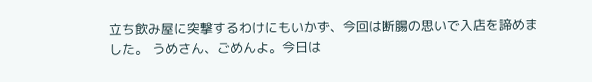立ち飲み屋に突撃するわけにもいかず、今回は断腸の思いで入店を諦めました。 うめさん、ごめんよ。今日は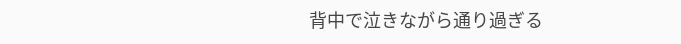背中で泣きながら通り過ぎる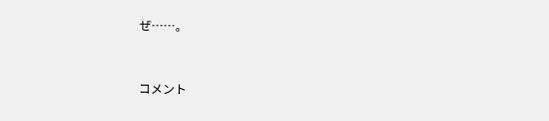ぜ……。


コメント